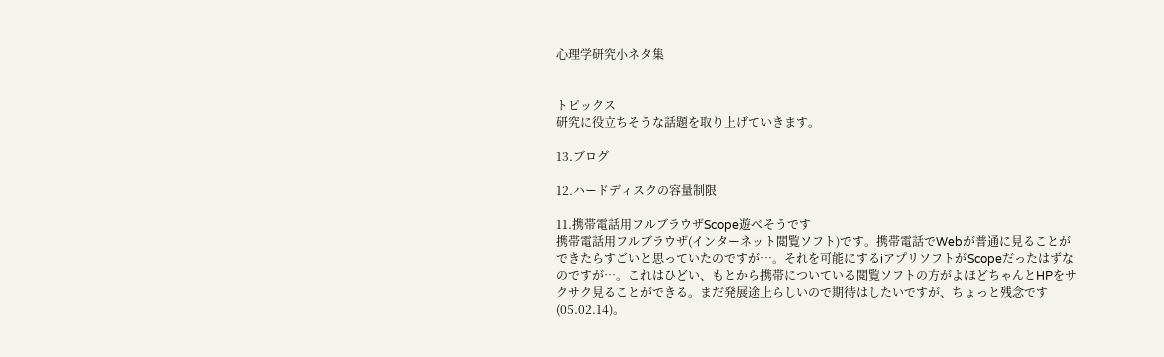心理学研究小ネタ集


トピックス
研究に役立ちそうな話題を取り上げていきます。

13.ブログ

12.ハードディスクの容量制限

11.携帯電話用フルブラウザScope遊べそうです
携帯電話用フルブラウザ(インターネット閲覧ソフト)です。携帯電話でWebが普通に見ることができたらすごいと思っていたのですが…。それを可能にするiアプリソフトがScopeだったはずなのですが…。これはひどい、もとから携帯についている閲覧ソフトの方がよほどちゃんとHPをサクサク見ることができる。まだ発展途上らしいので期待はしたいですが、ちょっと残念です(05.02.14)。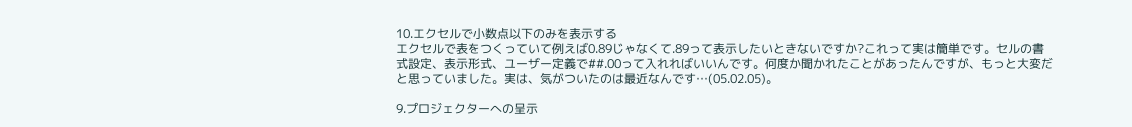10.エクセルで小数点以下のみを表示する
エクセルで表をつくっていて例えば0.89じゃなくて.89って表示したいときないですか?これって実は簡単です。セルの書式設定、表示形式、ユーザー定義で##.00って入れればいいんです。何度か聞かれたことがあったんですが、もっと大変だと思っていました。実は、気がついたのは最近なんです…(05.02.05)。

9.プロジェクターへの呈示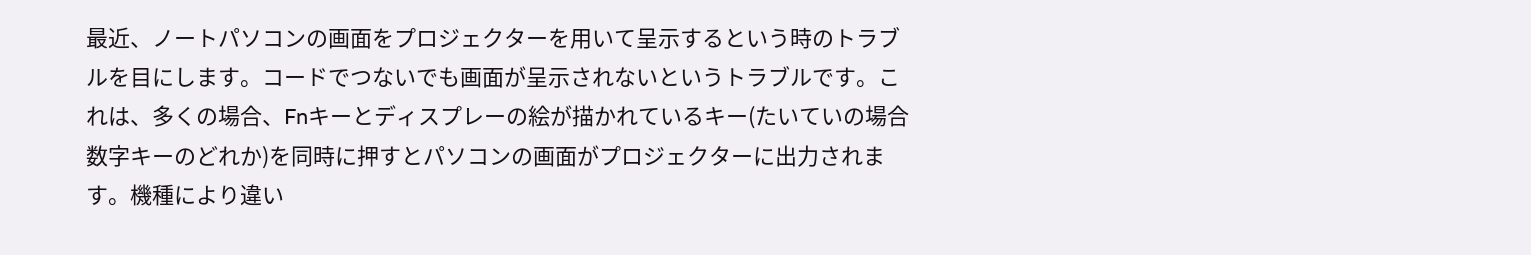最近、ノートパソコンの画面をプロジェクターを用いて呈示するという時のトラブルを目にします。コードでつないでも画面が呈示されないというトラブルです。これは、多くの場合、Fnキーとディスプレーの絵が描かれているキー(たいていの場合数字キーのどれか)を同時に押すとパソコンの画面がプロジェクターに出力されます。機種により違い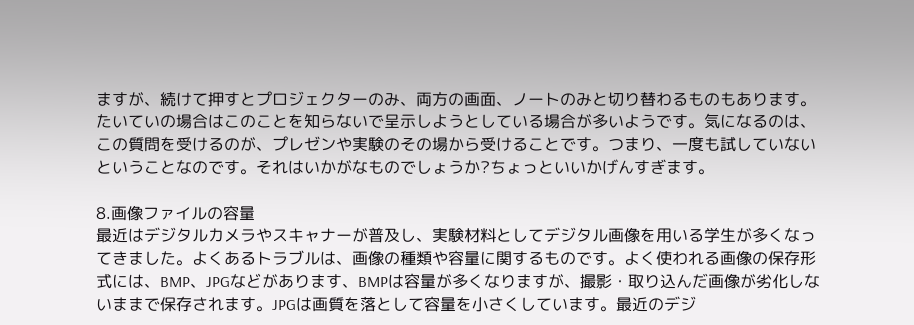ますが、続けて押すとプロジェクターのみ、両方の画面、ノートのみと切り替わるものもあります。たいていの場合はこのことを知らないで呈示しようとしている場合が多いようです。気になるのは、この質問を受けるのが、プレゼンや実験のその場から受けることです。つまり、一度も試していないということなのです。それはいかがなものでしょうか?ちょっといいかげんすぎます。

8.画像ファイルの容量
最近はデジタルカメラやスキャナーが普及し、実験材料としてデジタル画像を用いる学生が多くなってきました。よくあるトラブルは、画像の種類や容量に関するものです。よく使われる画像の保存形式には、BMP、JPGなどがあります、BMPは容量が多くなりますが、撮影・取り込んだ画像が劣化しないままで保存されます。JPGは画質を落として容量を小さくしています。最近のデジ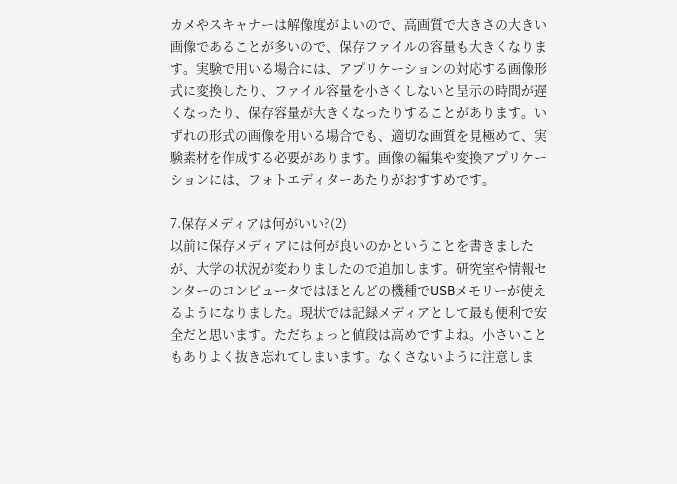カメやスキャナーは解像度がよいので、高画質で大きさの大きい画像であることが多いので、保存ファイルの容量も大きくなります。実験で用いる場合には、アプリケーションの対応する画像形式に変換したり、ファイル容量を小さくしないと呈示の時間が遅くなったり、保存容量が大きくなったりすることがあります。いずれの形式の画像を用いる場合でも、適切な画質を見極めて、実験素材を作成する必要があります。画像の編集や変換アプリケーションには、フォトエディターあたりがおすすめです。

7.保存メディアは何がいい?(2)
以前に保存メディアには何が良いのかということを書きましたが、大学の状況が変わりましたので追加します。研究室や情報センターのコンピュータではほとんどの機種でUSBメモリーが使えるようになりました。現状では記録メディアとして最も便利で安全だと思います。ただちょっと値段は高めですよね。小さいこともありよく抜き忘れてしまいます。なくさないように注意しま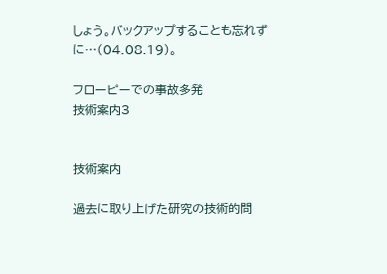しょう。バックアップすることも忘れずに…(04.08.19)。

フローピーでの事故多発
技術案内3


技術案内

過去に取り上げた研究の技術的問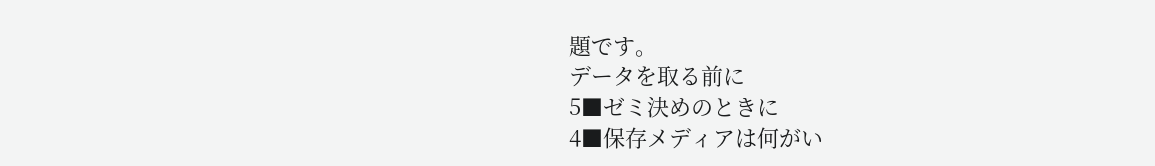題です。
データを取る前に
5■ゼミ決めのときに
4■保存メディアは何がい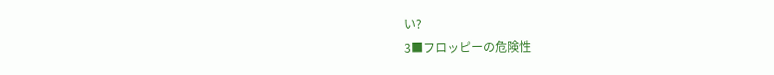い?
3■フロッピーの危険性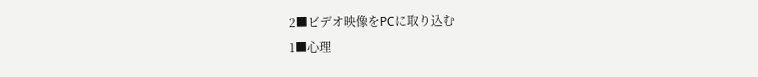2■ビデオ映像をPCに取り込む
1■心理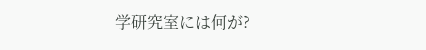学研究室には何が?